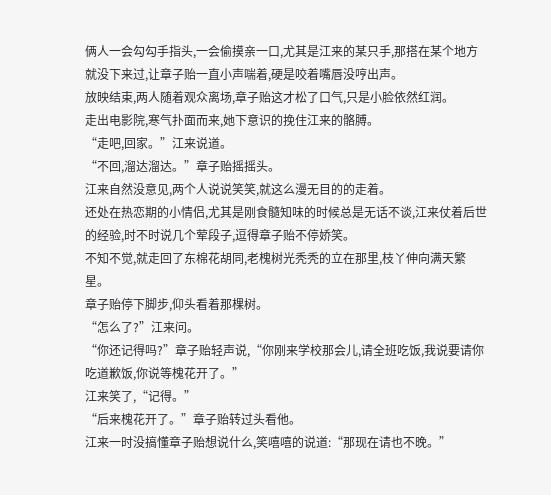俩人一会勾勾手指头,一会偷摸亲一口,尤其是江来的某只手,那搭在某个地方就没下来过,让章子贻一直小声喘着,硬是咬着嘴唇没哼出声。
放映结束,两人随着观众离场,章子贻这才松了口气,只是小脸依然红润。
走出电影院,寒气扑面而来,她下意识的挽住江来的骼膊。
“走吧,回家。”江来说道。
“不回,溜达溜达。”章子贻摇摇头。
江来自然没意见,两个人说说笑笑,就这么漫无目的的走着。
还处在热恋期的小情侣,尤其是刚食髓知味的时候总是无话不谈,江来仗着后世的经验,时不时说几个荤段子,逗得章子贻不停娇笑。
不知不觉,就走回了东棉花胡同,老槐树光秃秃的立在那里,枝丫伸向满天繁星。
章子贻停下脚步,仰头看着那棵树。
“怎么了?”江来问。
“你还记得吗?”章子贻轻声说,“你刚来学校那会儿,请全班吃饭,我说要请你吃道歉饭,你说等槐花开了。”
江来笑了,“记得。”
“后来槐花开了。”章子贻转过头看他。
江来一时没搞懂章子贻想说什么,笑嘻嘻的说道:“那现在请也不晚。”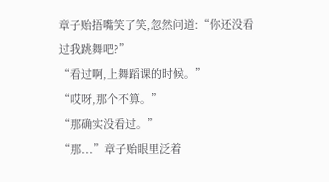章子贻捂嘴笑了笑,忽然问道:“你还没看过我跳舞吧?”
“看过啊,上舞蹈课的时候。”
“哎呀,那个不算。”
“那确实没看过。”
“那...”章子贻眼里泛着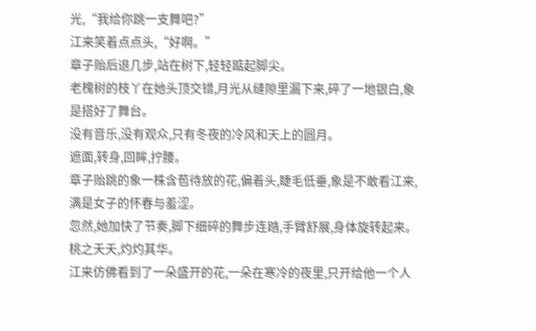光,“我给你跳一支舞吧?”
江来笑着点点头,“好啊。”
章子贻后退几步,站在树下,轻轻踮起脚尖。
老槐树的枝丫在她头顶交错,月光从缝隙里漏下来,碎了一地银白,象是搭好了舞台。
没有音乐,没有观众,只有冬夜的冷风和天上的圆月。
遮面,转身,回眸,拧腰。
章子贻跳的象一株含苞待放的花,偏着头,睫毛低垂,象是不敢看江来,满是女子的怀春与羞涩。
忽然,她加快了节奏,脚下细碎的舞步连踏,手臂舒展,身体旋转起来。
桃之夭夭,灼灼其华。
江来仿佛看到了一朵盛开的花,一朵在寒冷的夜里,只开给他一个人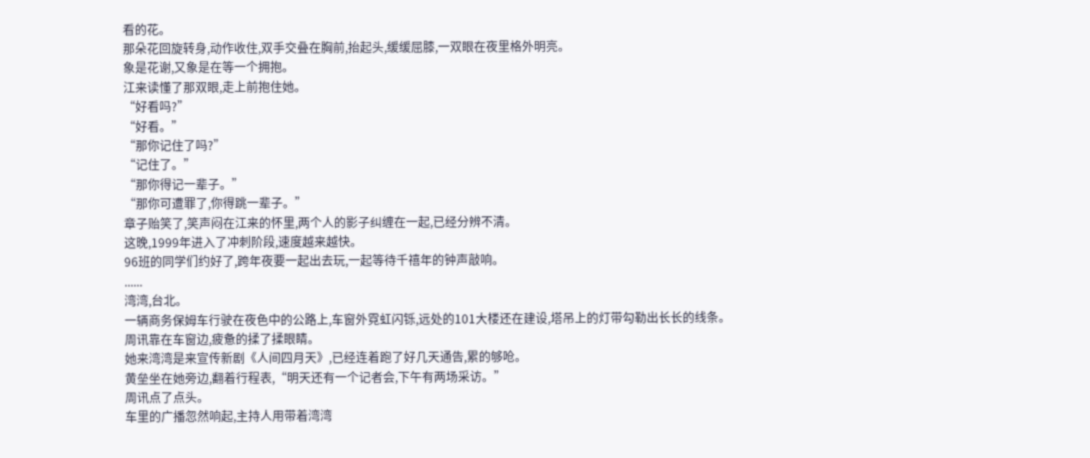看的花。
那朵花回旋转身,动作收住,双手交叠在胸前,抬起头,缓缓屈膝,一双眼在夜里格外明亮。
象是花谢,又象是在等一个拥抱。
江来读懂了那双眼,走上前抱住她。
“好看吗?”
“好看。”
“那你记住了吗?”
“记住了。”
“那你得记一辈子。”
“那你可遭罪了,你得跳一辈子。”
章子贻笑了,笑声闷在江来的怀里,两个人的影子纠缠在一起,已经分辨不清。
这晚,1999年进入了冲刺阶段,速度越来越快。
96班的同学们约好了,跨年夜要一起出去玩,一起等待千禧年的钟声敲响。
......
湾湾,台北。
一辆商务保姆车行驶在夜色中的公路上,车窗外霓虹闪铄,远处的101大楼还在建设,塔吊上的灯带勾勒出长长的线条。
周讯靠在车窗边,疲惫的揉了揉眼睛。
她来湾湾是来宣传新剧《人间四月天》,已经连着跑了好几天通告,累的够呛。
黄垒坐在她旁边,翻着行程表,“明天还有一个记者会,下午有两场采访。”
周讯点了点头。
车里的广播忽然响起,主持人用带着湾湾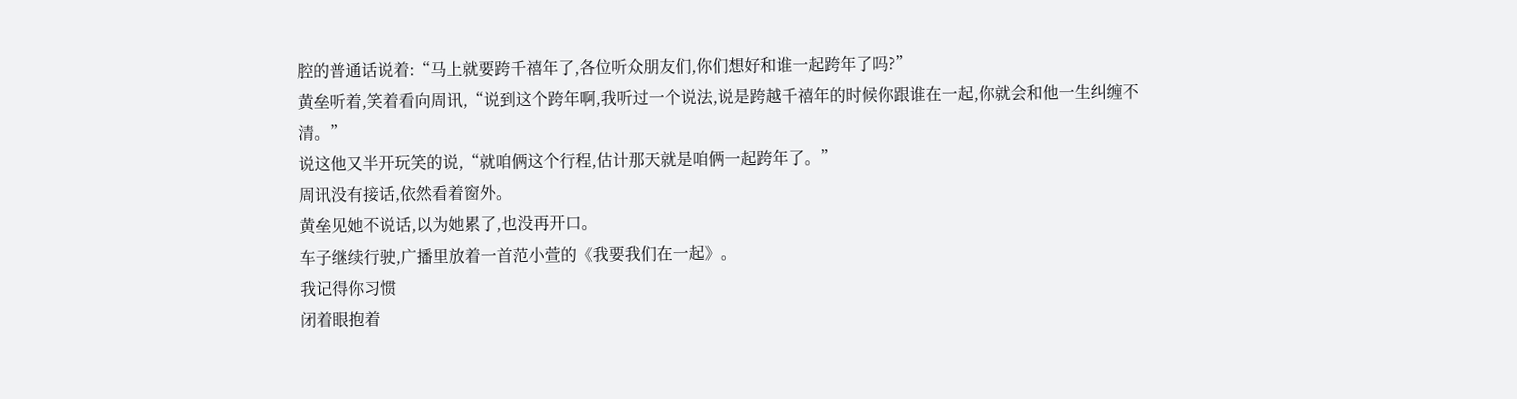腔的普通话说着:“马上就要跨千禧年了,各位听众朋友们,你们想好和谁一起跨年了吗?”
黄垒听着,笑着看向周讯,“说到这个跨年啊,我听过一个说法,说是跨越千禧年的时候你跟谁在一起,你就会和他一生纠缠不清。”
说这他又半开玩笑的说,“就咱俩这个行程,估计那天就是咱俩一起跨年了。”
周讯没有接话,依然看着窗外。
黄垒见她不说话,以为她累了,也没再开口。
车子继续行驶,广播里放着一首范小萱的《我要我们在一起》。
我记得你习惯
闭着眼抱着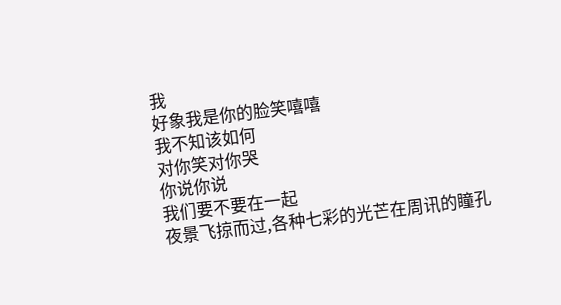我
好象我是你的脸笑嘻嘻
我不知该如何
对你笑对你哭
你说你说
我们要不要在一起
夜景飞掠而过,各种七彩的光芒在周讯的瞳孔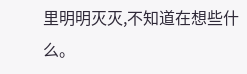里明明灭灭,不知道在想些什么。